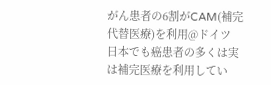がん患者の6割がCAM(補完代替医療)を利用@ドイツ
日本でも癌患者の多くは実は補完医療を利用してい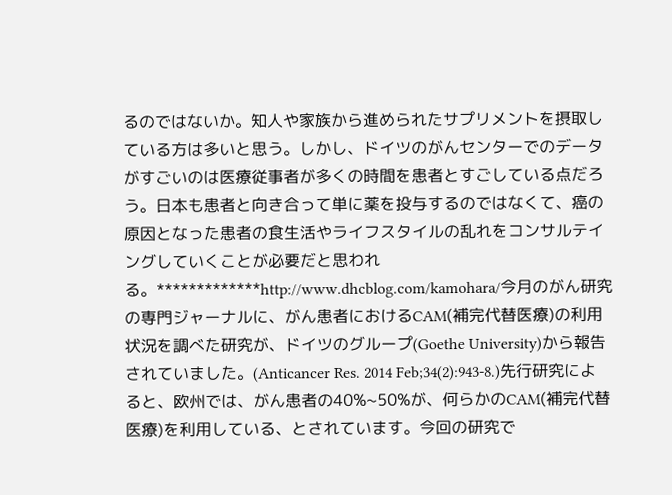るのではないか。知人や家族から進められたサプリメントを摂取している方は多いと思う。しかし、ドイツのがんセンターでのデータがすごいのは医療従事者が多くの時間を患者とすごしている点だろう。日本も患者と向き合って単に薬を投与するのではなくて、癌の原因となった患者の食生活やライフスタイルの乱れをコンサルテイングしていくことが必要だと思われる。*************http://www.dhcblog.com/kamohara/今月のがん研究の専門ジャーナルに、がん患者におけるCAM(補完代替医療)の利用状況を調べた研究が、ドイツのグループ(Goethe University)から報告されていました。(Anticancer Res. 2014 Feb;34(2):943-8.)先行研究によると、欧州では、がん患者の40%~50%が、何らかのCAM(補完代替医療)を利用している、とされています。今回の研究で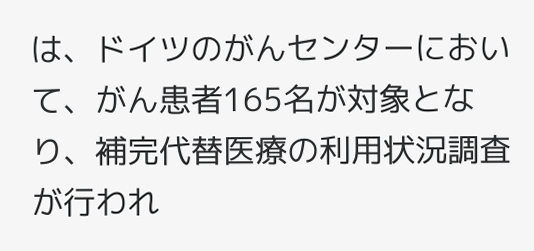は、ドイツのがんセンターにおいて、がん患者165名が対象となり、補完代替医療の利用状況調査が行われ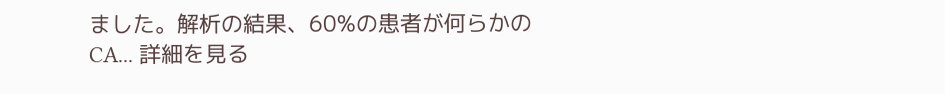ました。解析の結果、60%の患者が何らかのCA... 詳細を見る